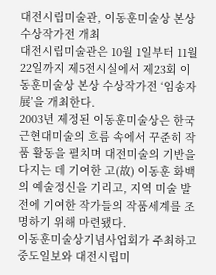대전시립미술관, 이동훈미술상 본상 수상작가전 개최
대전시립미술관은 10월 1일부터 11월 22일까지 제5전시실에서 제23회 이동훈미술상 본상 수상작가전 ‘임송자展’을 개최한다.
2003년 제정된 이동훈미술상은 한국 근현대미술의 흐름 속에서 꾸준히 작품 활동을 펼치며 대전미술의 기반을 다지는 데 기여한 고(故) 이동훈 화백의 예술정신을 기리고, 지역 미술 발전에 기여한 작가들의 작품세계를 조명하기 위해 마련됐다.
이동훈미술상기념사업회가 주최하고 중도일보와 대전시립미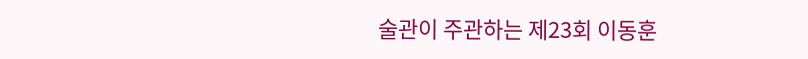술관이 주관하는 제23회 이동훈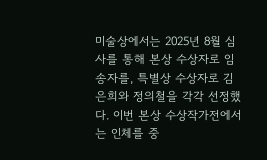미술상에서는 2025년 8월 심사를 통해 본상 수상자로 임송자를, 특별상 수상자로 김은희와 정의철을 각각 선정했다. 이번 본상 수상작가전에서는 인체를 중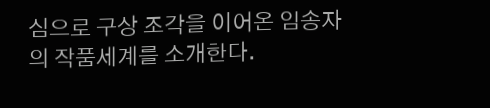심으로 구상 조각을 이어온 임송자의 작품세계를 소개한다.